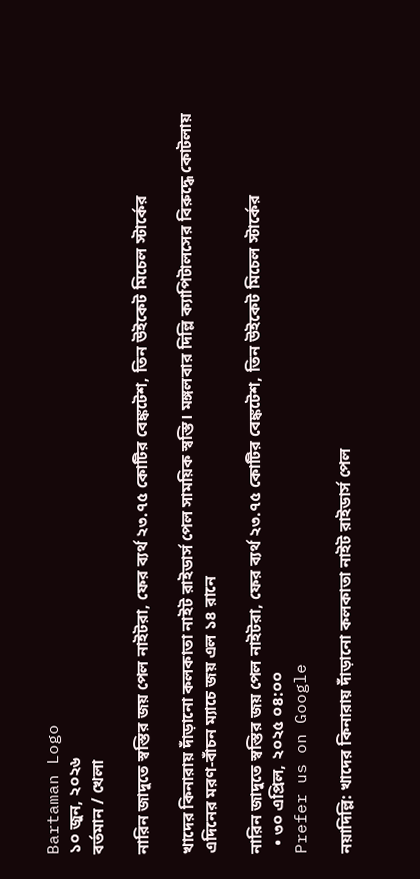Bartaman Logo
১০ জুন, ২০২৬
বর্তমান / খেলা

নারিন জাদুতে স্বস্তির জয় পেল নাইটরা, ফের ব্যর্থ ২৩.৭৫ কোটির বেঙ্কটেশ, তিন উইকেট মিচেল স্টার্কের

খাদের কিনারায় দাঁড়ানো কলকাতা নাইট রাইডার্স পেল সাময়িক স্বস্তি। মঙ্গলবার দিল্লি ক্যাপিটালসের বিরুদ্ধে কোটলায় এদিনের মরণ-বাঁচন ম্যাচে জয় এল ১৪ রানে

নারিন জাদুতে স্বস্তির জয় পেল নাইটরা, ফের ব্যর্থ ২৩.৭৫ কোটির বেঙ্কটেশ, তিন উইকেট মিচেল স্টার্কের
  • ৩০ এপ্রিল, ২০২৫ ০৪:০০
Prefer us on Google

নয়াদিল্লি: খাদের কিনারায় দাঁড়ানো কলকাতা নাইট রাইডার্স পেল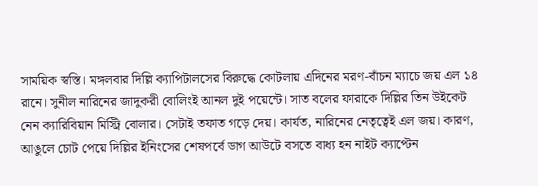সাময়িক স্বস্তি। মঙ্গলবার দিল্লি ক্যাপিটালসের বিরুদ্ধে কোটলায় এদিনের মরণ-বাঁচন ম্যাচে জয় এল ১৪ রানে। সুনীল নারিনের জাদুকরী বোলিংই আনল দুই পয়েন্টে। সাত বলের ফারাকে দিল্লির তিন উইকেট নেন ক্যারিবিয়ান মিস্ট্রি বোলার। সেটাই তফাত গড়ে দেয়। কার্যত, নারিনের নেতৃত্বেই এল জয়। কারণ, আঙুলে চোট পেয়ে দিল্লির ইনিংসের শেষপর্বে ডাগ আউটে বসতে বাধ্য হন নাইট ক্যাপ্টেন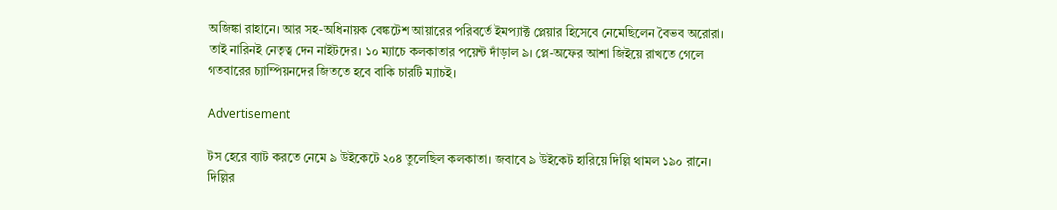অজিঙ্কা রাহানে। আর সহ-অধিনায়ক বেঙ্কটেশ আয়ারের পরিবর্তে ইমপ্যাক্ট প্লেয়ার হিসেবে নেমেছিলেন বৈভব অরোরা। তাই নারিনই নেতৃত্ব দেন নাইটদের। ১০ ম্যাচে কলকাতার পয়েন্ট দাঁড়াল ৯। প্লে-অফের আশা জিইয়ে রাখতে গেলে গতবারের চ্যাম্পিয়নদের জিততে হবে বাকি চারটি ম্যাচই।

Advertisement

টস হেরে ব্যাট করতে নেমে ৯ উইকেটে ২০৪ তুলেছিল কলকাতা। জবাবে ৯ উইকেট হারিয়ে দিল্লি থামল ১৯০ রানে। দিল্লির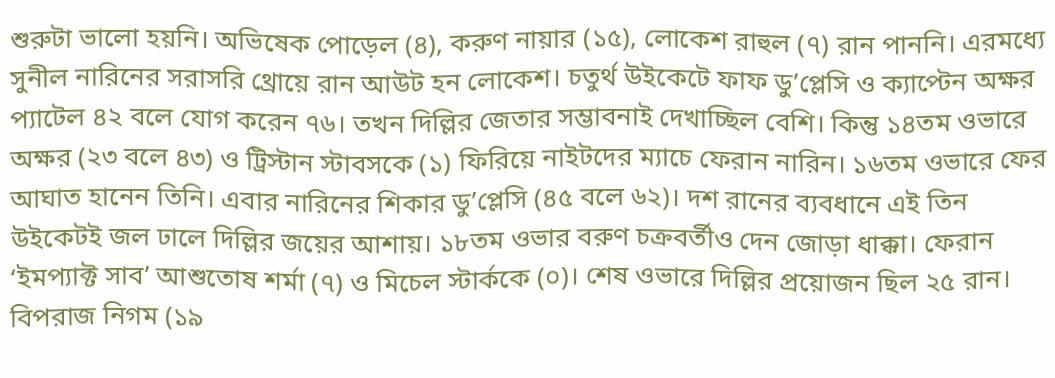শুরুটা ভালো হয়নি। অভিষেক পোড়েল (৪), করুণ নায়ার (১৫), লোকেশ রাহুল (৭) রান পাননি। এরমধ্যে সুনীল নারিনের সরাসরি থ্রোয়ে রান আউট হন লোকেশ। চতুর্থ উইকেটে ফাফ ডু’প্লেসি ও ক্যাপ্টেন অক্ষর প্যাটেল ৪২ বলে যোগ করেন ৭৬। তখন দিল্লির জেতার সম্ভাবনাই দেখাচ্ছিল বেশি। কিন্তু ১৪তম ওভারে অক্ষর (২৩ বলে ৪৩) ও ট্রিস্টান স্টাবসকে (১) ফিরিয়ে নাইটদের ম্যাচে ফেরান নারিন। ১৬তম ওভারে ফের আঘাত হানেন তিনি। এবার নারিনের শিকার ডু’প্লেসি (৪৫ বলে ৬২)। দশ রানের ব্যবধানে এই তিন উইকেটই জল ঢালে দিল্লির জয়ের আশায়। ১৮তম ওভার বরুণ চক্রবর্তীও দেন জোড়া ধাক্কা। ফেরান ‘ইমপ্যাক্ট সাব’ আশুতোষ শর্মা (৭) ও মিচেল স্টার্ককে (০)। শেষ ওভারে দিল্লির প্রয়োজন ছিল ২৫ রান। বিপরাজ নিগম (১৯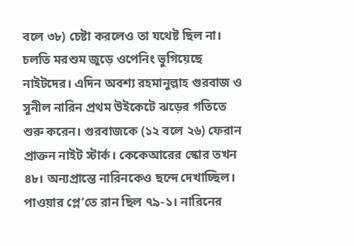বলে ৩৮) চেষ্টা করলেও তা যথেষ্ট ছিল না।
চলতি মরশুম জুড়ে ওপেনিং ভুগিয়েছে নাইটদের। এদিন অবশ্য রহমানুল্লাহ গুরবাজ ও সুনীল নারিন প্রথম উইকেটে ঝড়ের গতিতে শুরু করেন। গুরবাজকে (১২ বলে ২৬) ফেরান প্রাক্তন নাইট স্টার্ক। কেকেআরের স্কোর তখন ৪৮। অন্যপ্রান্তে নারিনকেও ছন্দে দেখাচ্ছিল। পাওয়ার প্লে’তে রান ছিল ৭৯-১। নারিনের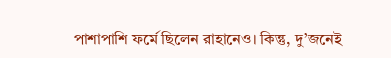পাশাপাশি ফর্মে ছিলেন রাহানেও। কিন্তু, দু’জনেই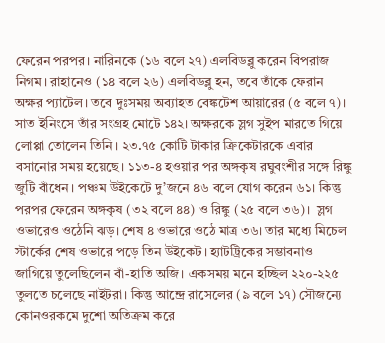ফেরেন পরপর। নারিনকে (১৬ বলে ২৭) এলবিডব্লু করেন বিপরাজ নিগম। রাহানেও (১৪ বলে ২৬) এলবিডব্লু হন, তবে তাঁকে ফেরান অক্ষর প্যাটেল। তবে দুঃসময় অব্যাহত বেঙ্কটেশ আয়ারের (৫ বলে ৭)। সাত ইনিংসে তাঁর সংগ্রহ মোটে ১৪২। অক্ষরকে স্লগ সুইপ মারতে গিয়ে লোপ্পা তোলেন তিনি। ২৩.৭৫ কোটি টাকার ক্রিকেটারকে এবার বসানোর সময় হয়েছে। ১১৩-৪ হওয়ার পর অঙ্গকৃষ রঘুবংশীর সঙ্গে রিঙ্কু জুটি বাঁধেন। পঞ্চম উইকেটে দু’জনে ৪৬ বলে যোগ করেন ৬১। কিন্তু পরপর ফেরেন অঙ্গকৃষ (৩২ বলে ৪৪) ও রিঙ্কু (২৫ বলে ৩৬)।  স্লগ ওভারেও ওঠেনি ঝড়। শেষ ৪ ওভারে ওঠে মাত্র ৩৬। তার মধ্যে মিচেল স্টার্কের শেষ ওভারে পড়ে তিন উইকেট। হ্যাটট্রিকের সম্ভাবনাও জাগিয়ে তুলেছিলেন বাঁ-হাতি অজি। একসময় মনে হচ্ছিল ২২০-২২৫ তুলতে চলেছে নাইটরা। কিন্তু আন্দ্রে রাসেলের (৯ বলে ১৭) সৌজন্যে কোনওরকমে দুশো অতিক্রম করে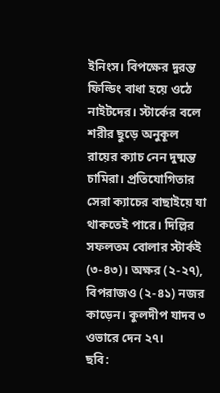ইনিংস। বিপক্ষের দুরন্ত ফিল্ডিং বাধা হয়ে ওঠে নাইটদের। স্টার্কের বলে শরীর ছুড়ে অনুকূল রায়ের ক্যাচ নেন দুষ্মন্ত চামিরা। প্রতিযোগিতার সেরা ক্যাচের বাছাইয়ে যা থাকতেই পারে। দিল্লির সফলতম বোলার স্টার্কই (৩-৪৩)। অক্ষর (২-২৭), বিপরাজও (২-৪১) নজর কাড়েন। কুলদীপ যাদব ৩ ওভারে দেন ২৭।
ছবি: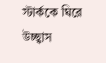স্টার্ককে ঘিরে উচ্ছ্বাস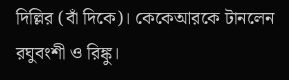দিল্লির (বাঁ দিকে)। কেকেআরকে টানলেন রঘুবংশী ও রিঙ্কু।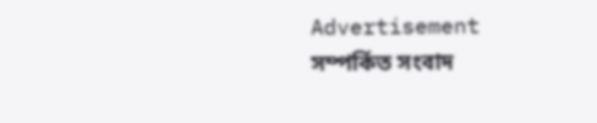Advertisement
সম্পর্কিত সংবাদ